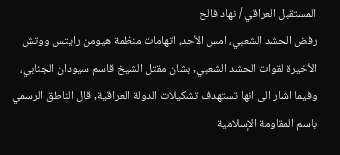المستقبل العراقي / نهاد فالح
رفض الحشد الشعبي، امس الأحد، اتهامات منظمة هيومن رايتس ووتش الأخيرة لقوات الحشد الشعبي, بشان مقتل الشيخ قاسم سيودان الجنابي، وفيما اشار الى انها تستهدف تشكيلات الدولة العراقية, قال الناطق الرسمي باسم المقاومة الإسلامية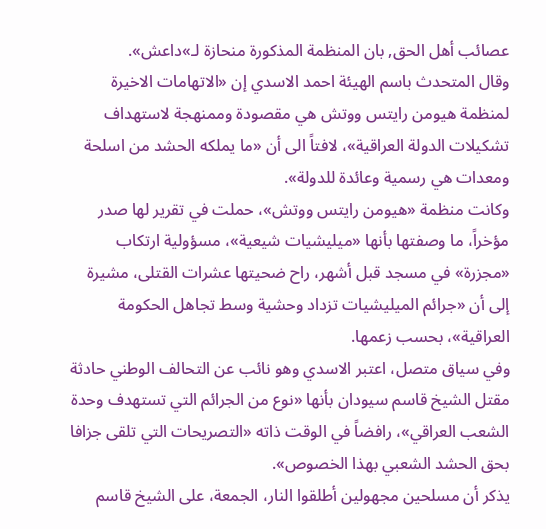عصائب أهل الحق, بان المنظمة المذكورة منحازة لـ»داعش».
وقال المتحدث باسم الهيئة احمد الاسدي إن «الاتهامات الاخيرة لمنظمة هيومن رايتس ووتش هي مقصودة وممنهجة لاستهداف تشكيلات الدولة العراقية»، لافتاً الى أن «ما يملكه الحشد من اسلحة ومعدات هي رسمية وعائدة للدولة».
وكانت منظمة «هيومن رايتس ووتش»، حملت في تقرير لها صدر مؤخراً، ما وصفتها بأنها «ميليشيات شيعية»، مسؤولية ارتكاب «مجزرة» في مسجد قبل أشهر، راح ضحيتها عشرات القتلى، مشيرة إلى أن «جرائم الميليشيات تزداد وحشية وسط تجاهل الحكومة العراقية»، بحسب زعمها.
وفي سياق متصل، اعتبر الاسدي وهو نائب عن التحالف الوطني حادثة مقتل الشيخ قاسم سيودان بأنها «نوع من الجرائم التي تستهدف وحدة الشعب العراقي»، رافضاً في الوقت ذاته «التصريحات التي تلقى جزافا بحق الحشد الشعبي بهذا الخصوص».
يذكر أن مسلحين مجهولين أطلقوا النار، الجمعة، على الشيخ قاسم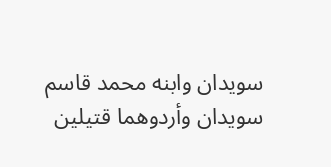سويدان وابنه محمد قاسم سويدان وأردوهما قتيلين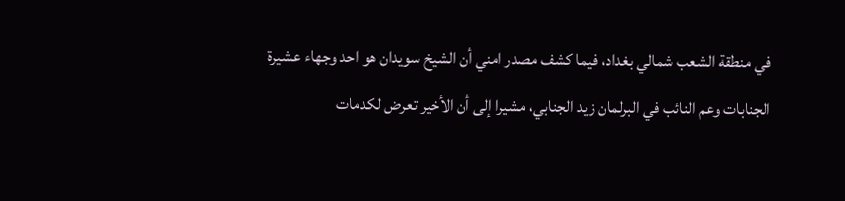في منطقة الشعب شمالي بغداد، فيما كشف مصدر امني أن الشيخ سويدان هو احد وجهاء عشيرة الجنابات وعم النائب في البرلمان زيد الجنابي، مشيرا إلى أن الأخير تعرض لكدمات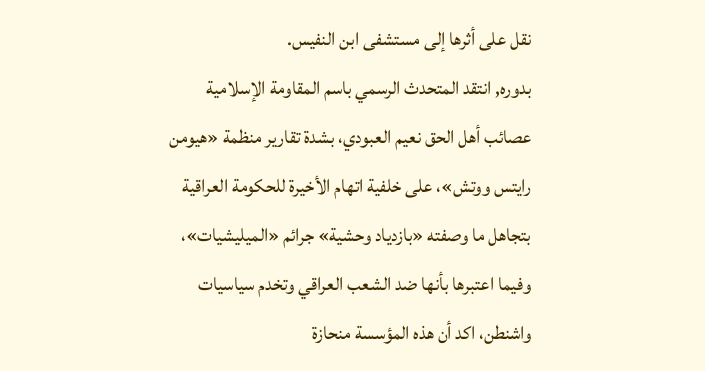نقل على أثرها إلى مستشفى ابن النفيس.
بدوره, انتقد المتحدث الرسمي باسم المقاومة الإسلامية عصائب أهل الحق نعيم العبودي، بشدة تقارير منظمة «هيومن رايتس ووتش»، على خلفية اتهام الأخيرة للحكومة العراقية بتجاهل ما وصفته «بازدياد وحشية» جرائم «الميليشيات»، وفيما اعتبرها بأنها ضد الشعب العراقي وتخدم سياسيات واشنطن، اكد أن هذه المؤسسة منحازة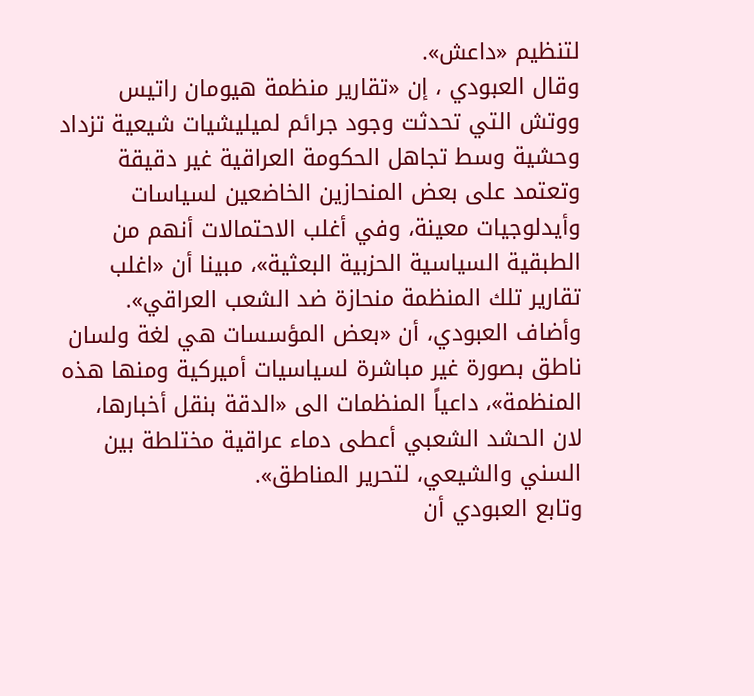لتنظيم «داعش».
وقال العبودي ، إن «تقارير منظمة هيومان راتيس ووتش التي تحدثت وجود جرائم لميليشيات شيعية تزداد وحشية وسط تجاهل الحكومة العراقية غير دقيقة وتعتمد على بعض المنحازين الخاضعين لسياسات وأيدلوجيات معينة، وفي أغلب الاحتمالات أنهم من الطبقية السياسية الحزبية البعثية»، مبينا أن «اغلب تقارير تلك المنظمة منحازة ضد الشعب العراقي».
وأضاف العبودي، أن «بعض المؤسسات هي لغة ولسان ناطق بصورة غير مباشرة لسياسيات أميركية ومنها هذه المنظمة»، داعياً المنظمات الى «الدقة بنقل أخبارها، لان الحشد الشعبي أعطى دماء عراقية مختلطة بين السني والشيعي، لتحرير المناطق».
وتابع العبودي أن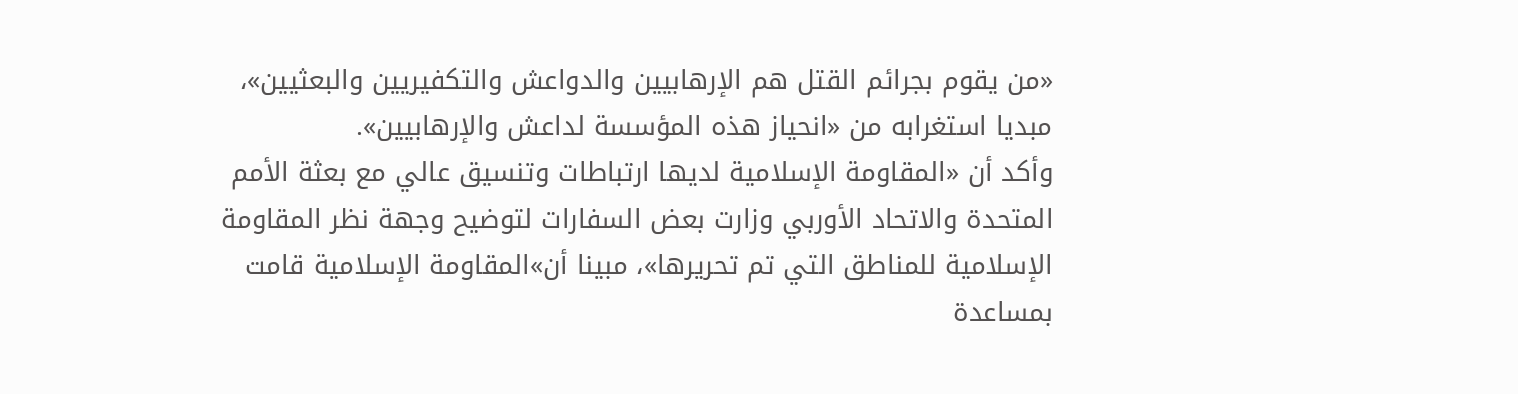«من يقوم بجرائم القتل هم الإرهابيين والدواعش والتكفيريين والبعثيين»، مبديا استغرابه من «انحياز هذه المؤسسة لداعش والإرهابيين».
وأكد أن «المقاومة الإسلامية لديها ارتباطات وتنسيق عالي مع بعثة الأمم المتحدة والاتحاد الأوربي وزارت بعض السفارات لتوضيح وجهة نظر المقاومة الإسلامية للمناطق التي تم تحريرها»، مبينا أن»المقاومة الإسلامية قامت بمساعدة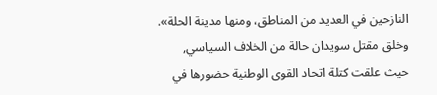النازحين في العديد من المناطق، ومنها مدينة الحلة».
وخلق مقتل سويدان حالة من الخلاف السياسي, حيث علقت كتلة اتحاد القوى الوطنية حضورها في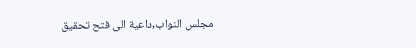مجلس النواب,داعية الى فتح تحقيق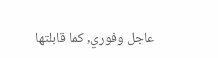عاجل وفوري, كما قابلتها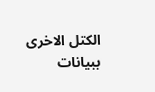الكتل الاخرى ببيانات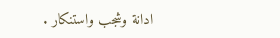ادانة وشجب واستنكار .